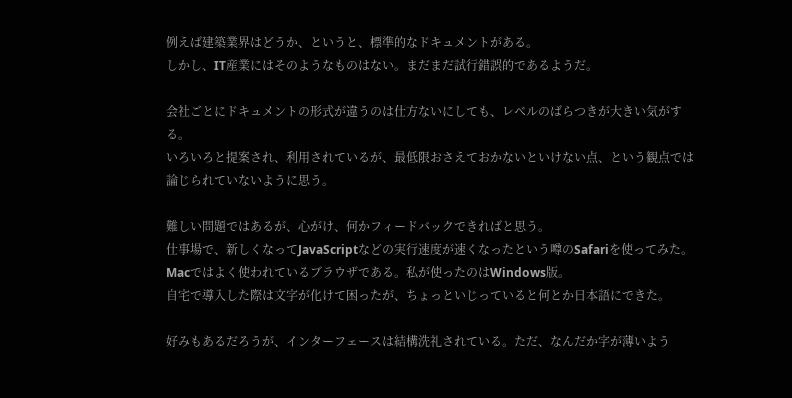例えば建築業界はどうか、というと、標準的なドキュメントがある。
しかし、IT産業にはそのようなものはない。まだまだ試行錯誤的であるようだ。

会社ごとにドキュメントの形式が違うのは仕方ないにしても、レベルのばらつきが大きい気がする。
いろいろと提案され、利用されているが、最低限おさえておかないといけない点、という観点では論じられていないように思う。

難しい問題ではあるが、心がけ、何かフィードバックできればと思う。
仕事場で、新しくなってJavaScriptなどの実行速度が速くなったという噂のSafariを使ってみた。Macではよく使われているブラウザである。私が使ったのはWindows版。
自宅で導入した際は文字が化けて困ったが、ちょっといじっていると何とか日本語にできた。

好みもあるだろうが、インターフェースは結構洗礼されている。ただ、なんだか字が薄いよう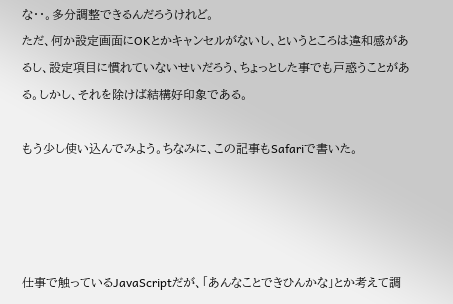な・・。多分調整できるんだろうけれど。
ただ、何か設定画面にOKとかキャンセルがないし、というところは違和感があるし、設定項目に慣れていないせいだろう、ちょっとした事でも戸惑うことがある。しかし、それを除けば結構好印象である。

もう少し使い込んでみよう。ちなみに、この記事もSafariで書いた。




仕事で触っているJavaScriptだが、「あんなことできひんかな」とか考えて調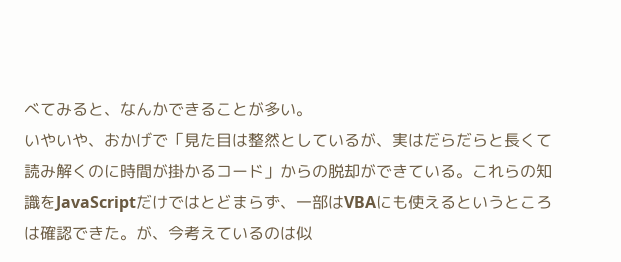べてみると、なんかできることが多い。
いやいや、おかげで「見た目は整然としているが、実はだらだらと長くて読み解くのに時間が掛かるコード」からの脱却ができている。これらの知識をJavaScriptだけではとどまらず、一部はVBAにも使えるというところは確認できた。が、今考えているのは似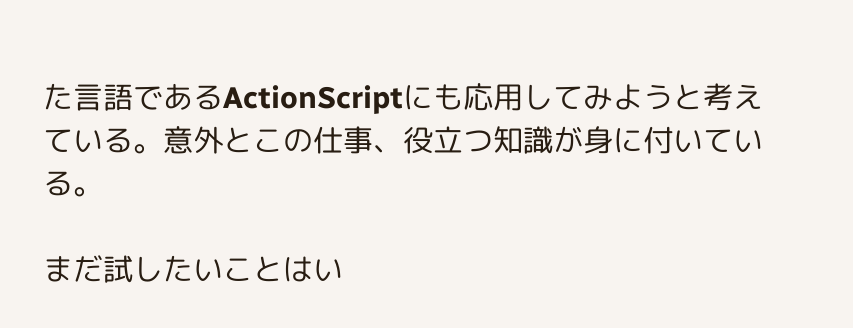た言語であるActionScriptにも応用してみようと考えている。意外とこの仕事、役立つ知識が身に付いている。

まだ試したいことはい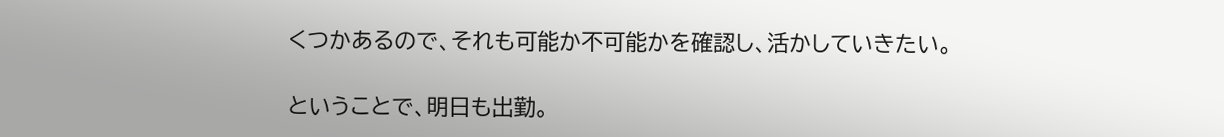くつかあるので、それも可能か不可能かを確認し、活かしていきたい。

ということで、明日も出勤。